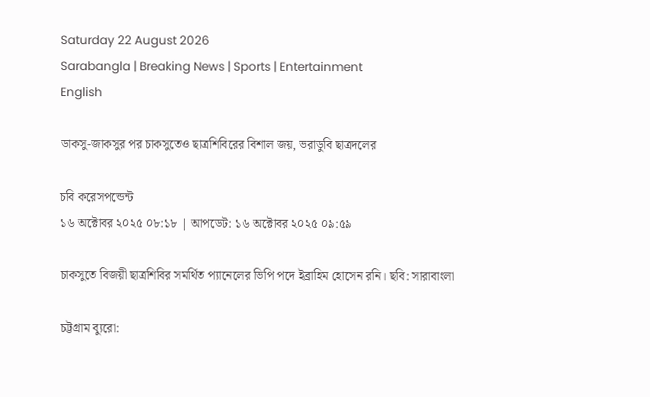Saturday 22 August 2026
Sarabangla | Breaking News | Sports | Entertainment
English

ডাকসু-জাকসুর পর চাকসুতেও ছাত্রশিবিরের বিশাল জয়, ভরাডুবি ছাত্রদলের

চবি করেসপন্ডেন্ট
১৬ অক্টোবর ২০২৫ ০৮:১৮ | আপডেট: ১৬ অক্টোবর ২০২৫ ০৯:৫৯

চাকসুতে বিজয়ী ছাত্রশিবির সমর্থিত প্যানেলের ভিপি পদে ইব্রাহিম হোসেন রনি। ছবি: সারাবাংলা

চট্টগ্রাম ব্যুরো: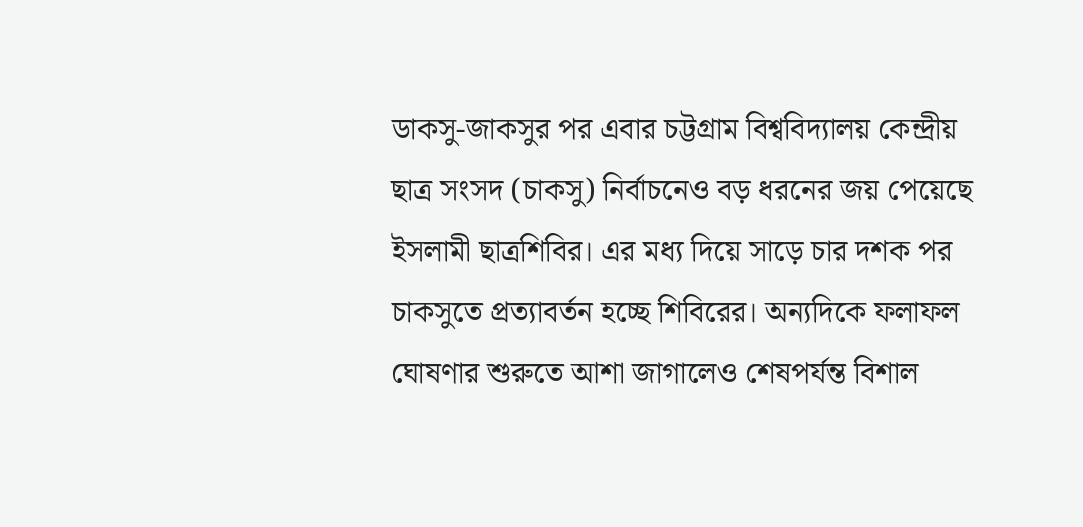ডাকসু-জাকসুর পর এবার চট্টগ্রাম বিশ্ববিদ্যালয় কেন্দ্রীয় ছাত্র সংসদ (চাকসু) নির্বাচনেও বড় ধরনের জয় পেয়েছে ইসলামী ছাত্রশিবির। এর মধ্য দিয়ে সাড়ে চার দশক পর চাকসুতে প্রত্যাবর্তন হচ্ছে শিবিরের। অন্যদিকে ফলাফল ঘোষণার শুরুতে আশা জাগালেও শেষপর্যন্ত বিশাল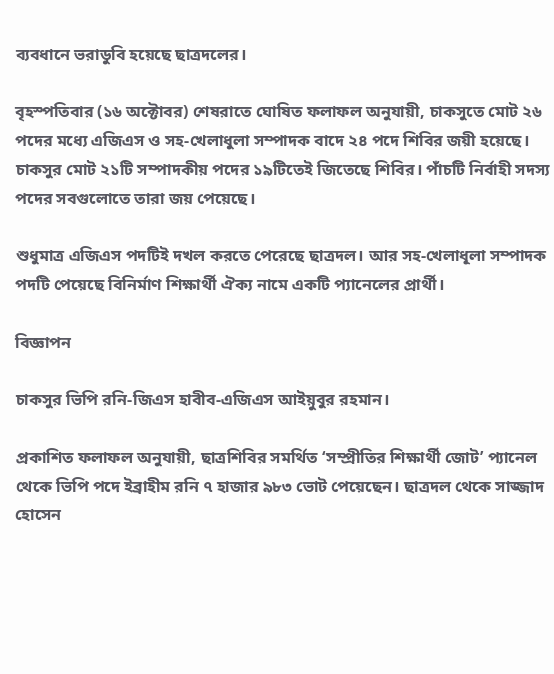ব্যবধানে ভরাডুবি হয়েছে ছাত্রদলের।

বৃহস্পতিবার (১৬ অক্টোবর) শেষরাতে ঘোষিত ফলাফল অনুযায়ী, চাকসুতে মোট ২৬ পদের মধ্যে এজিএস ও সহ-খেলাধুলা সম্পাদক বাদে ২৪ পদে শিবির জয়ী হয়েছে। চাকসুর মোট ২১টি সম্পাদকীয় পদের ১৯টিতেই জিতেছে শিবির। পাঁচটি নির্বাহী সদস্য পদের সবগুলোতে তারা জয় পেয়েছে।

শুধুমাত্র এজিএস পদটিই দখল করতে পেরেছে ছাত্রদল। আর সহ-খেলাধূলা সম্পাদক পদটি পেয়েছে বিনির্মাণ শিক্ষার্থী ঐক্য নামে একটি প্যানেলের প্রার্থী।

বিজ্ঞাপন

চাকসুর ভিপি রনি-জিএস হাবীব-এজিএস আইয়ুবুর রহমান।

প্রকাশিত ফলাফল অনুযায়ী, ছাত্রশিবির সমর্থিত ‘সম্প্রীতির শিক্ষার্থী জোট’ প্যানেল থেকে ভিপি পদে ইব্রাহীম রনি ৭ হাজার ৯৮৩ ভোট পেয়েছেন। ছাত্রদল থেকে সাজ্জাদ হোসেন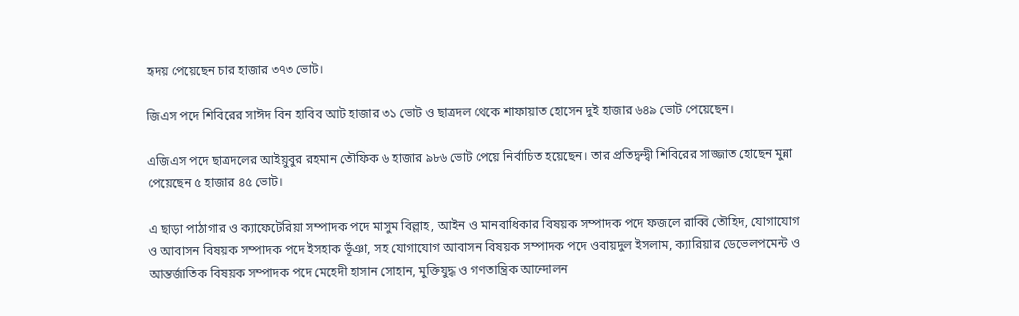হৃদয় পেয়েছেন চার হাজার ৩৭৩ ভোট।

জিএস পদে শিবিরের সাঈদ বিন হাবিব আট হাজার ৩১ ভোট ও ছাত্রদল থেকে শাফায়াত হোসেন দুই হাজার ৬৪৯ ভোট পেয়েছেন।

এজিএস পদে ছাত্রদলের আইয়ুবুর রহমান তৌফিক ৬ হাজার ৯৮৬ ভোট পেয়ে নির্বাচিত হয়েছেন। তার প্রতিদ্বন্দ্বী শিবিরের সাজ্জাত হোছেন মুন্না পেয়েছেন ৫ হাজার ৪৫ ভোট।

এ ছাড়া পাঠাগার ও ক্যাফেটেরিয়া সম্পাদক পদে মাসুম বিল্লাহ, আইন ও মানবাধিকার বিষয়ক সম্পাদক পদে ফজলে রাব্বি তৌহিদ, যোগাযোগ ও আবাসন বিষয়ক সম্পাদক পদে ইসহাক ভূঁঞা, সহ যোগাযোগ আবাসন বিষয়ক সম্পাদক পদে ওবায়দুল ইসলাম, ক্যারিয়ার ডেভেলপমেন্ট ও আন্তর্জাতিক বিষয়ক সম্পাদক পদে মেহেদী হাসান সোহান, মুক্তিযুদ্ধ ও গণতান্ত্রিক আন্দোলন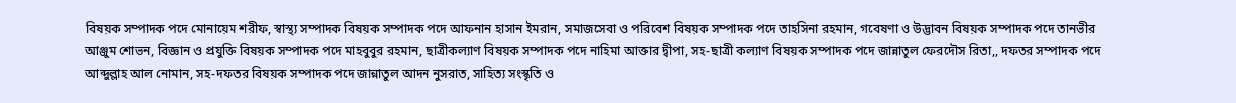বিষয়ক সম্পাদক পদে মোনায়েম শরীফ, স্বাস্থ্য সম্পাদক বিষয়ক সম্পাদক পদে আফনান হাসান ইমরান, সমাজসেবা ও পরিবেশ বিষয়ক সম্পাদক পদে তাহসিনা রহমান, গবেষণা ও উদ্ভাবন বিষয়ক সম্পাদক পদে তানভীর আঞ্জুম শোভন, বিজ্ঞান ও প্রযুক্তি বিষয়ক সম্পাদক পদে মাহবুবুর রহমান, ছাত্রীকল্যাণ বিষয়ক সম্পাদক পদে নাহিমা আক্তার দ্বীপা, সহ-ছাত্রী কল্যাণ বিষয়ক সম্পাদক পদে জান্নাতুল ফেরদৌস রিতা,, দফতর সম্পাদক পদে আব্দুল্লাহ আল নোমান, সহ-দফতর বিষয়ক সম্পাদক পদে জান্নাতুল আদন নুসরাত, সাহিত্য সংস্কৃতি ও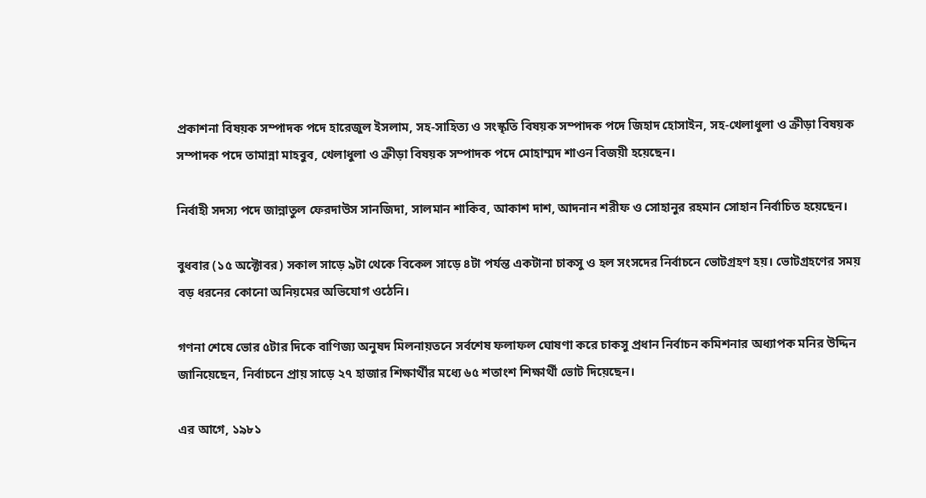প্রকাশনা বিষয়ক সম্পাদক পদে হারেজুল ইসলাম, সহ-সাহিত্য ও সংস্কৃতি বিষয়ক সম্পাদক পদে জিহাদ হোসাইন, সহ-খেলাধুলা ও ক্রীড়া বিষয়ক সম্পাদক পদে তামান্না মাহবুব, খেলাধুলা ও ক্রীড়া বিষয়ক সম্পাদক পদে মোহাম্মদ শাওন বিজয়ী হয়েছেন।

নির্বাহী সদস্য পদে জান্নাতুল ফেরদাউস সানজিদা, সালমান শাকিব, আকাশ দাশ, আদনান শরীফ ও সোহানুর রহমান সোহান নির্বাচিত হয়েছেন।

বুধবার (১৫ অক্টোবর) সকাল সাড়ে ৯টা থেকে বিকেল সাড়ে ৪টা পর্যন্ত একটানা চাকসু ও হল সংসদের নির্বাচনে ভোটগ্রহণ হয়। ভোটগ্রহণের সময় বড় ধরনের কোনো অনিয়মের অভিযোগ ওঠেনি।

গণনা শেষে ভোর ৫টার দিকে বাণিজ্য অনুষদ মিলনায়তনে সর্বশেষ ফলাফল ঘোষণা করে চাকসু প্রধান নির্বাচন কমিশনার অধ্যাপক মনির উদ্দিন জানিয়েছেন, নির্বাচনে প্রায় সাড়ে ২৭ হাজার শিক্ষার্থীর মধ্যে ৬৫ শতাংশ শিক্ষার্থী ভোট দিয়েছেন।

এর আগে, ১৯৮১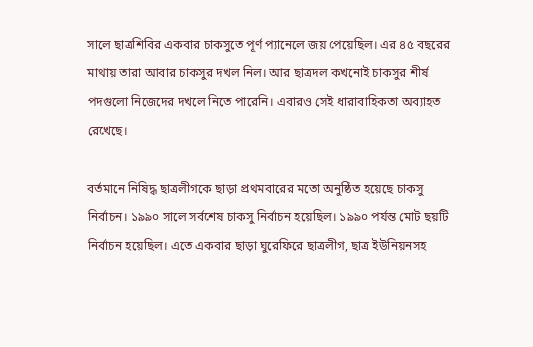সালে ছাত্রশিবির একবার চাকসুতে পূর্ণ প্যানেলে জয় পেয়েছিল। এর ৪৫ বছরের মাথায় তারা আবার চাকসুর দখল নিল। আর ছাত্রদল কখনোই চাকসুর শীর্ষ পদগুলো নিজেদের দখলে নিতে পারেনি। এবারও সেই ধারাবাহিকতা অব্যাহত রেখেছে।

বর্তমানে নিষিদ্ধ ছাত্রলীগকে ছাড়া প্রথমবারের মতো অনুষ্ঠিত হয়েছে চাকসু নির্বাচন। ১৯৯০ সালে সর্বশেষ চাকসু নির্বাচন হয়েছিল। ১৯৯০ পর্যন্ত মোট ছয়টি নির্বাচন হয়েছিল। এতে একবার ছাড়া ঘুরেফিরে ছাত্রলীগ, ছাত্র ইউনিয়নসহ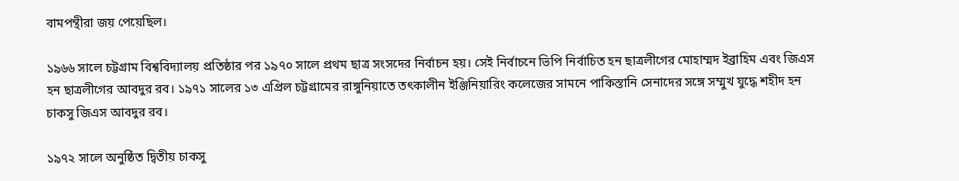বামপন্থীরা জয় পেয়েছিল।

১৯৬৬ সালে চট্টগ্রাম বিশ্ববিদ্যালয় প্রতিষ্ঠার পর ১৯৭০ সালে প্রথম ছাত্র সংসদের নির্বাচন হয়। সেই নির্বাচনে ভিপি নির্বাচিত হন ছাত্রলীগের মোহাম্মদ ইব্রাহিম এবং জিএস হন ছাত্রলীগের আবদুর রব। ১৯৭১ সালের ১৩ এপ্রিল চট্টগ্রামের রাঙ্গুনিয়াতে তৎকালীন ইঞ্জিনিয়ারিং কলেজের সামনে পাকিস্তানি সেনাদের সঙ্গে সম্মুখ যুদ্ধে শহীদ হন চাকসু জিএস আবদুর রব।

১৯৭২ সালে অনুষ্ঠিত দ্বিতীয় চাকসু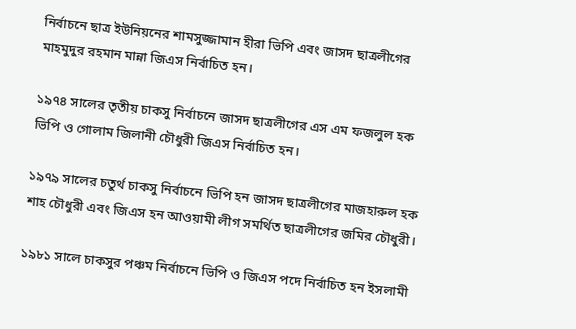নির্বাচনে ছাত্র ইউনিয়নের শামসুজ্জামান হীরা ভিপি এবং জাসদ ছাত্রলীগের মাহমুদুর রহমান মান্না জিএস নির্বাচিত হন।

১৯৭৪ সালের তৃতীয় চাকসু নির্বাচনে জাসদ ছাত্রলীগের এস এম ফজলুল হক ভিপি ও গোলাম জিলানী চৌধুরী জিএস নির্বাচিত হন।

১৯৭৯ সালের চতুর্থ চাকসু নির্বাচনে ভিপি হন জাসদ ছাত্রলীগের মাজহারুল হক শাহ চৌধুরী এবং জিএস হন আওয়ামী লীগ সমর্থিত ছাত্রলীগের জমির চৌধুরী।

১৯৮১ সালে চাকসুর পঞ্চম নির্বাচনে ভিপি ও জিএস পদে নির্বাচিত হন ইসলামী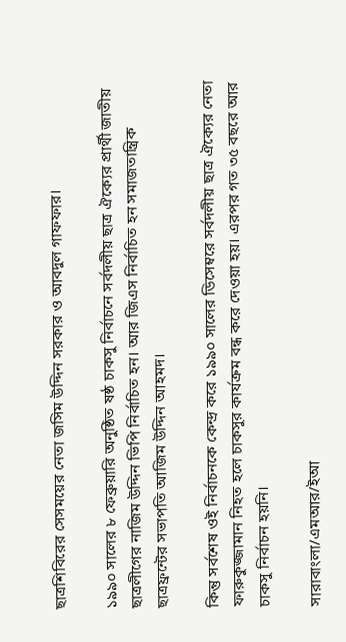ছাত্রশিবিরের সেসময়ের নেতা জসিম উদ্দিন সরকার ও আবদুল গাফফার।

১৯৯০ সালের ৮ ফেব্রুয়ারি অনুষ্ঠিত ষষ্ঠ চাকসু নির্বাচনে সর্বদলীয় ছাত্র ঐক্যের প্রার্থী জাতীয় ছাত্রলীগের নাজিম উদ্দিন ভিপি নির্বাচিত হন। আর জিএস নির্বাচিত হন সমাজতান্ত্রিক ছাত্রফ্রন্টের সভাপতি আজিম উদ্দিন আহমদ।

কিন্তু সর্বশেষ ওই নির্বাচনকে কেন্দ্র করে ১৯৯০ সালের ডিসেম্বরে সর্বদলীয় ছাত্র ঐক্যের নেতা ফারুকুজ্জামান নিহত হলে চাকসুর কার্যক্রম বন্ধ করে দেওয়া হয়। এরপর গত ৩৫ বছরে আর চাকসু নির্বাচন হয়নি।

সারাবাংলা/এমআর/ইআ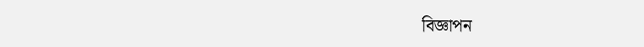বিজ্ঞাপন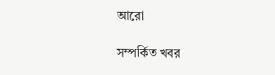আরো

সম্পর্কিত খবর